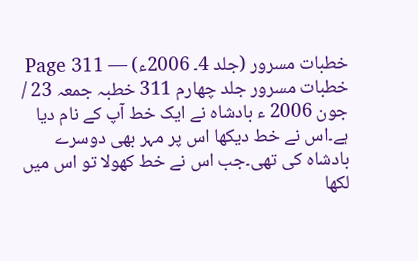خطبات مسرور (جلد 4۔ 2006ء) — Page 311
خطبات مسرور جلد چهارم 311 خطبہ جمعہ 23 / جون 2006 ء بادشاہ نے ایک خط آپ کے نام دیا ہے۔اس نے خط دیکھا اس پر مہر بھی دوسرے بادشاہ کی تھی۔جب اس نے خط کھولا تو اس میں لکھا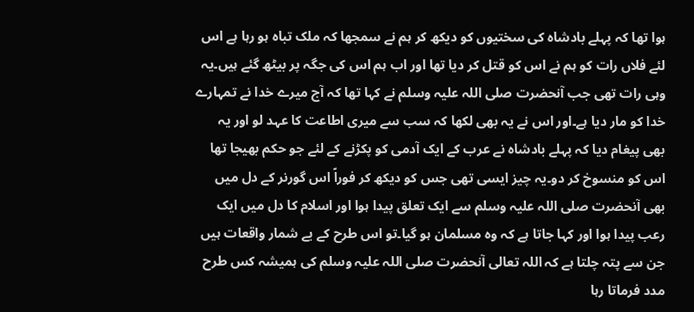ہوا تھا کہ پہلے بادشاہ کی سختیوں کو دیکھ کر ہم نے سمجھا کہ ملک تباہ ہو رہا ہے اس لئے فلاں رات کو ہم نے اس کو قتل کر دیا تھا اور اب ہم اس کی جگہ پر بیٹھ گئے ہیں۔یہ وہی رات تھی جب آنحضرت صلی اللہ علیہ وسلم نے کہا تھا کہ آج میرے خدا نے تمہارے خدا کو مار دیا ہے۔اور اس نے یہ بھی لکھا کہ سب سے میری اطاعت کا عہد لو اور یہ بھی پیغام دیا کہ پہلے بادشاہ نے عرب کے ایک آدمی کو پکڑنے کے لئے جو حکم بھیجا تھا اس کو منسوخ کر دو۔یہ چیز ایسی تھی جس کو دیکھ کر فوراً اس گورنر کے دل میں بھی آنحضرت صلی اللہ علیہ وسلم سے ایک تعلق پیدا ہوا اور اسلام کا دل میں ایک رعب پیدا ہوا اور کہا جاتا ہے کہ وہ مسلمان ہو گیا۔تو اس طرح کے بے شمار واقعات ہیں جن سے پتہ چلتا ہے کہ اللہ تعالی آنحضرت صلی اللہ علیہ وسلم کی ہمیشہ کس طرح مدد فرماتا رہا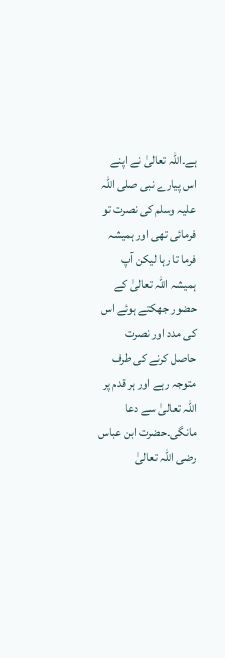ہے۔اللہ تعالیٰ نے اپنے اس پیارے نبی صلی اللہ علیہ وسلم کی نصرت تو فرمائی تھی اور ہمیشہ فرما تا رہا لیکن آپ ہمیشہ اللہ تعالیٰ کے حضور جھکتے ہوئے اس کی مدد اور نصرت حاصل کرنے کی طرف متوجہ رہے اور ہر قدم پر اللہ تعالیٰ سے دعا مانگی۔حضرت ابن عباس رضی اللہ تعالیٰ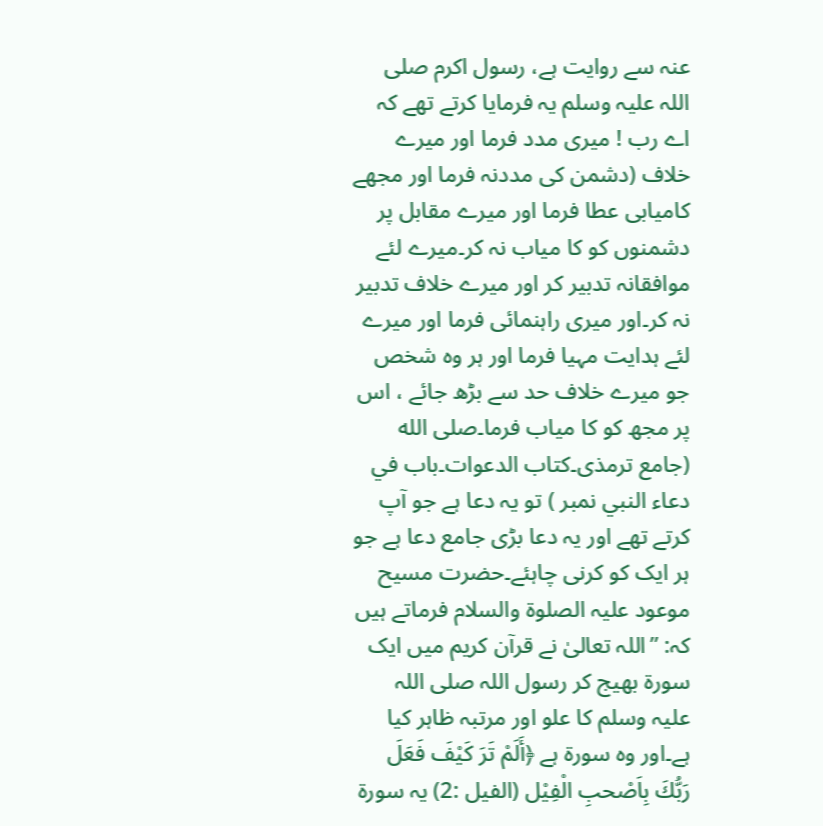عنہ سے روایت ہے، رسول اکرم صلی اللہ علیہ وسلم یہ فرمایا کرتے تھے کہ اے رب ! میری مدد فرما اور میرے خلاف (دشمن کی مددنہ فرما اور مجھے کامیابی عطا فرما اور میرے مقابل پر دشمنوں کو کا میاب نہ کر۔میرے لئے موافقانہ تدبیر کر اور میرے خلاف تدبیر نہ کر۔اور میری راہنمائی فرما اور میرے لئے ہدایت مہیا فرما اور ہر وہ شخص جو میرے خلاف حد سے بڑھ جائے ، اس پر مجھ کو کا میاب فرما۔صلى الله (جامع ترمذى۔كتاب الدعوات۔باب في دعاء النبي نمبر ) تو یہ دعا ہے جو آپ کرتے تھے اور یہ دعا بڑی جامع دعا ہے جو ہر ایک کو کرنی چاہئے۔حضرت مسیح موعود علیہ الصلوۃ والسلام فرماتے ہیں کہ: ”اللہ تعالیٰ نے قرآن کریم میں ایک سورۃ بھیج کر رسول اللہ صلی اللہ علیہ وسلم کا علو اور مرتبہ ظاہر کیا ہے۔اور وہ سورۃ ہے ﴿أَلَمْ تَرَ كَيْفَ فَعَلَ رَبُّكَ بِاَصْحبِ الْفِيْل (الفیل :2) یہ سورۃ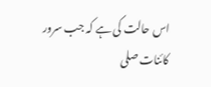اس حالت کی ہے کہ جب سرور کائنات صلی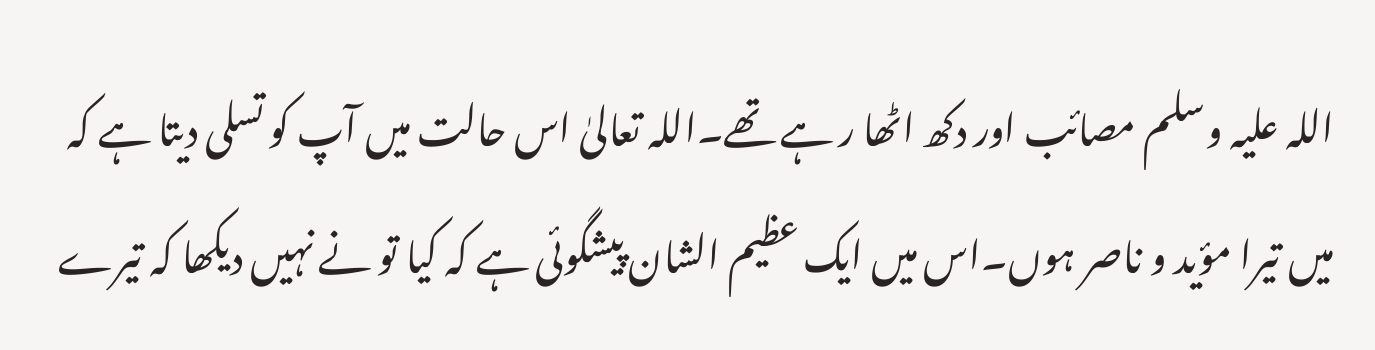اللہ علیہ وسلم مصائب اور دکھ اٹھا ر ہے تھے۔اللہ تعالیٰ اس حالت میں آپ کو تسلی دیتا ہے کہ میں تیرا مؤید و ناصر ہوں۔اس میں ایک عظیم الشان پیشگوئی ہے کہ کیا تو نے نہیں دیکھا کہ تیرے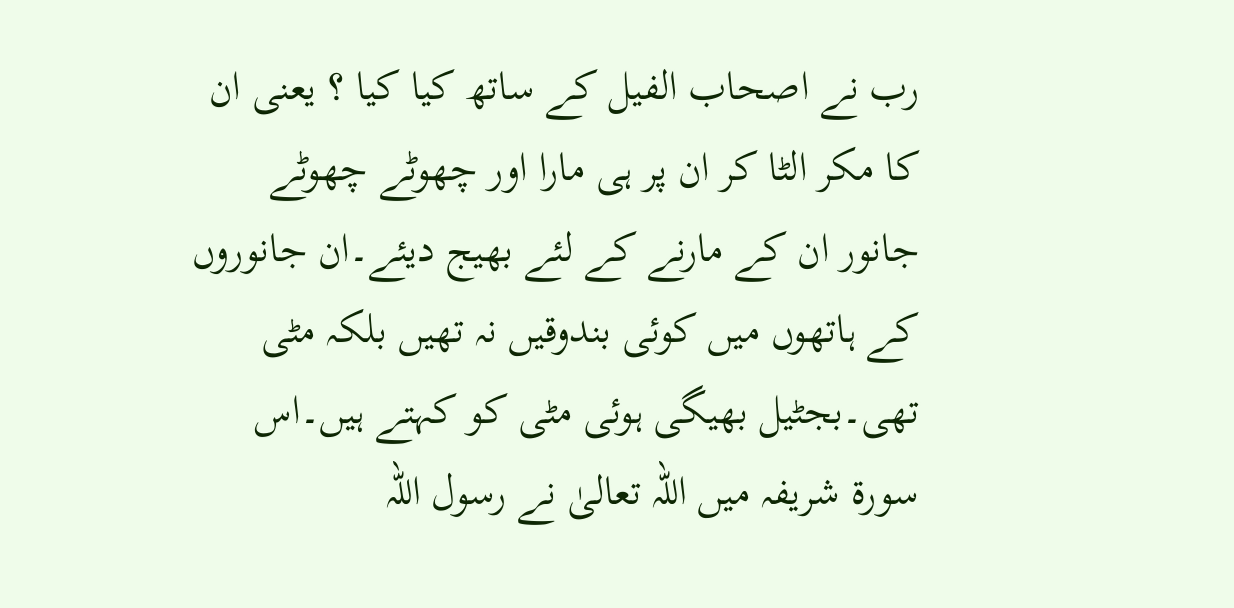رب نے اصحاب الفیل کے ساتھ کیا کیا ؟ یعنی ان کا مکر الٹا کر ان پر ہی مارا اور چھوٹے چھوٹے جانور ان کے مارنے کے لئے بھیج دیئے۔ان جانوروں کے ہاتھوں میں کوئی بندوقیں نہ تھیں بلکہ مٹی تھی۔بجٹیل بھیگی ہوئی مٹی کو کہتے ہیں۔اس سورۃ شریفہ میں اللہ تعالیٰ نے رسول اللہ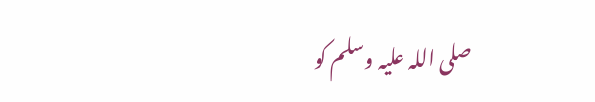صلی اللہ علیہ وسلم کو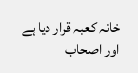خانہ کعبہ قرار دیا ہے اور اصحاب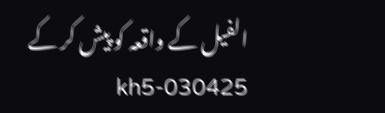الفیل کے واقعہ کو پیش کر کے kh5-030425